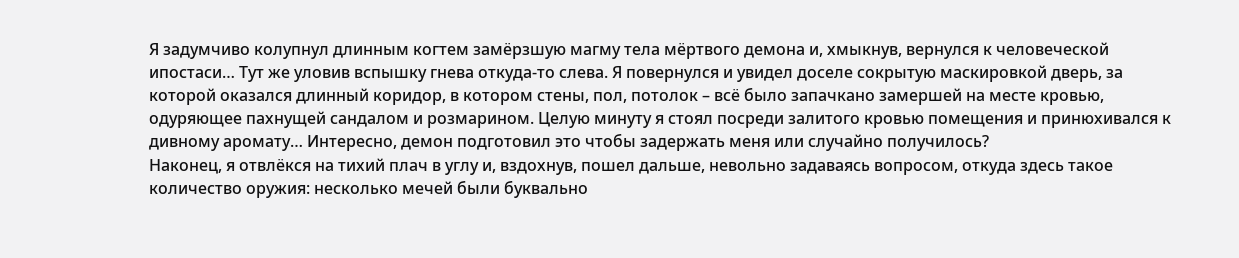Я задумчиво колупнул длинным когтем замёрзшую магму тела мёртвого демона и, хмыкнув, вернулся к человеческой ипостаси… Тут же уловив вспышку гнева откуда-то слева. Я повернулся и увидел доселе сокрытую маскировкой дверь, за которой оказался длинный коридор, в котором стены, пол, потолок – всё было запачкано замершей на месте кровью, одуряющее пахнущей сандалом и розмарином. Целую минуту я стоял посреди залитого кровью помещения и принюхивался к дивному аромату… Интересно, демон подготовил это чтобы задержать меня или случайно получилось?
Наконец, я отвлёкся на тихий плач в углу и, вздохнув, пошел дальше, невольно задаваясь вопросом, откуда здесь такое количество оружия: несколько мечей были буквально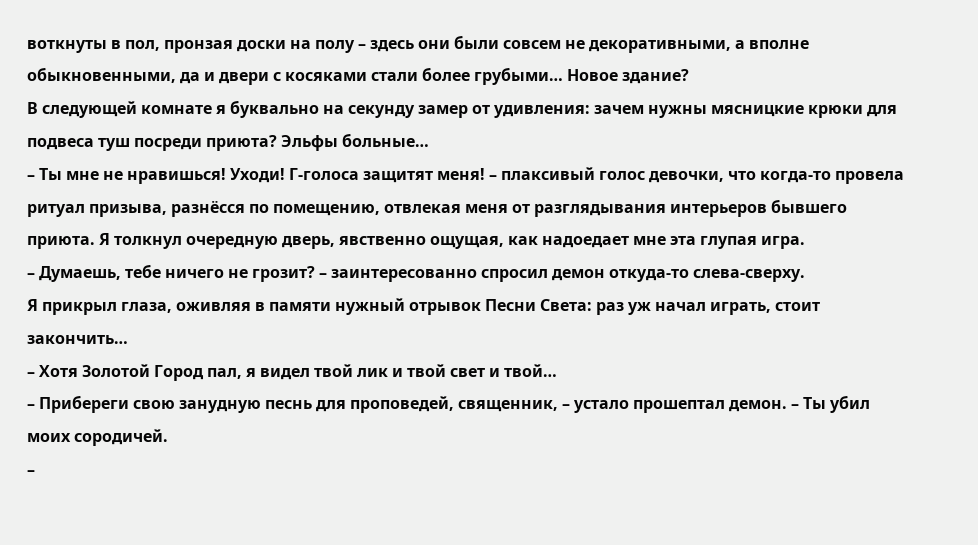воткнуты в пол, пронзая доски на полу – здесь они были совсем не декоративными, а вполне обыкновенными, да и двери с косяками стали более грубыми… Новое здание?
В следующей комнате я буквально на секунду замер от удивления: зачем нужны мясницкие крюки для подвеса туш посреди приюта? Эльфы больные…
– Ты мне не нравишься! Уходи! Г-голоса защитят меня! – плаксивый голос девочки, что когда-то провела ритуал призыва, разнёсся по помещению, отвлекая меня от разглядывания интерьеров бывшего приюта. Я толкнул очередную дверь, явственно ощущая, как надоедает мне эта глупая игра.
– Думаешь, тебе ничего не грозит? – заинтересованно спросил демон откуда-то слева-сверху.
Я прикрыл глаза, оживляя в памяти нужный отрывок Песни Света: раз уж начал играть, стоит закончить…
– Хотя Золотой Город пал, я видел твой лик и твой свет и твой…
– Прибереги свою занудную песнь для проповедей, священник, – устало прошептал демон. – Ты убил моих сородичей.
–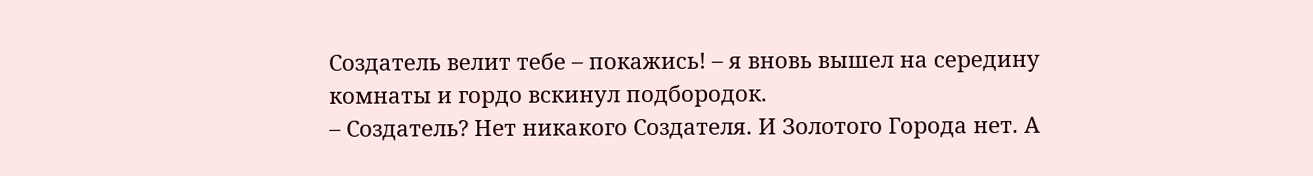Создатель велит тебе – покажись! – я вновь вышел на середину комнаты и гордо вскинул подбородок.
– Создатель? Нет никакого Создателя. И Золотого Города нет. А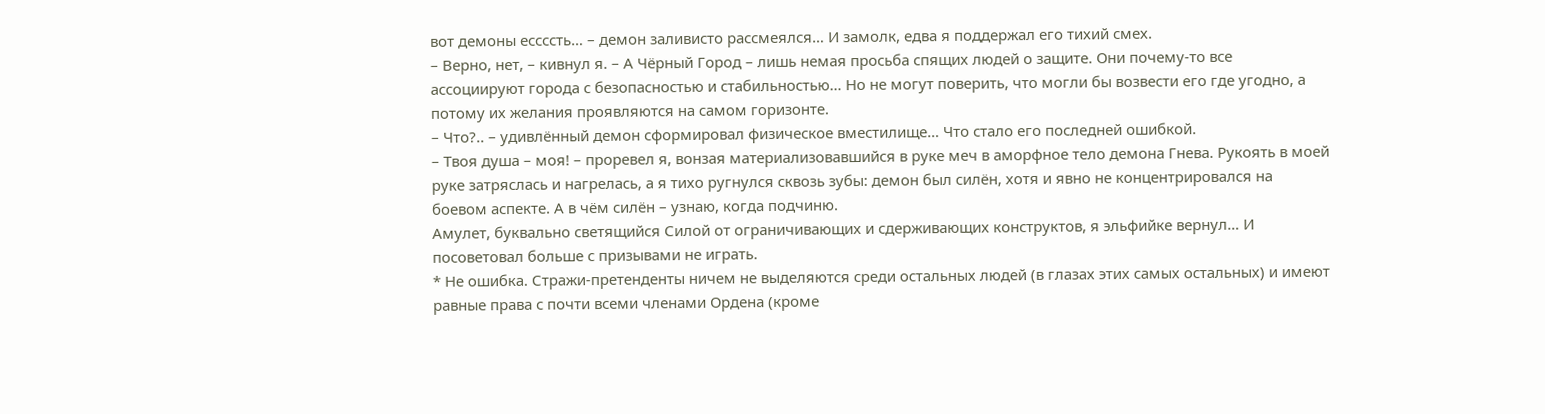вот демоны ессссть… – демон заливисто рассмеялся… И замолк, едва я поддержал его тихий смех.
– Верно, нет, – кивнул я. – А Чёрный Город – лишь немая просьба спящих людей о защите. Они почему-то все ассоциируют города с безопасностью и стабильностью… Но не могут поверить, что могли бы возвести его где угодно, а потому их желания проявляются на самом горизонте.
– Что?.. – удивлённый демон сформировал физическое вместилище… Что стало его последней ошибкой.
– Твоя душа – моя! – проревел я, вонзая материализовавшийся в руке меч в аморфное тело демона Гнева. Рукоять в моей руке затряслась и нагрелась, а я тихо ругнулся сквозь зубы: демон был силён, хотя и явно не концентрировался на боевом аспекте. А в чём силён – узнаю, когда подчиню.
Амулет, буквально светящийся Силой от ограничивающих и сдерживающих конструктов, я эльфийке вернул… И посоветовал больше с призывами не играть.
* Не ошибка. Стражи-претенденты ничем не выделяются среди остальных людей (в глазах этих самых остальных) и имеют равные права с почти всеми членами Ордена (кроме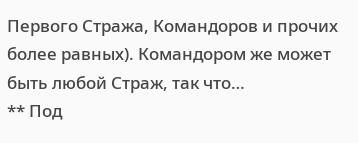Первого Стража, Командоров и прочих более равных). Командором же может быть любой Страж, так что…
** Под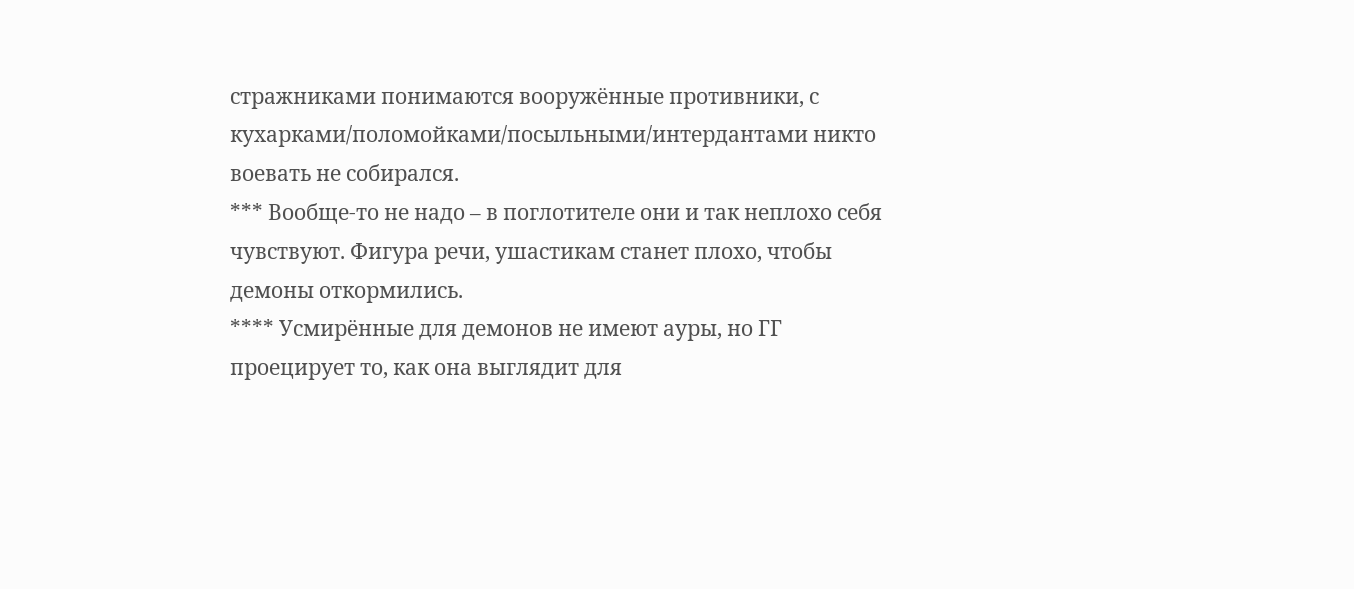стражниками понимаются вооружённые противники, с кухарками/поломойками/посыльными/интердантами никто воевать не собирался.
*** Вообще-то не надо – в поглотителе они и так неплохо себя чувствуют. Фигура речи, ушастикам станет плохо, чтобы демоны откормились.
**** Усмирённые для демонов не имеют ауры, но ГГ проецирует то, как она выглядит для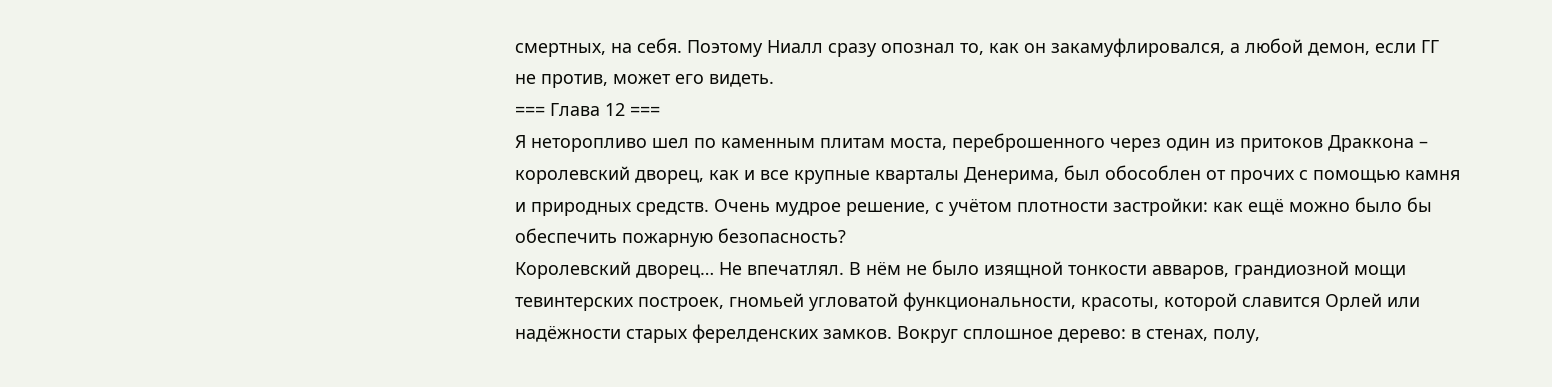смертных, на себя. Поэтому Ниалл сразу опознал то, как он закамуфлировался, а любой демон, если ГГ не против, может его видеть.
=== Глава 12 ===
Я неторопливо шел по каменным плитам моста, переброшенного через один из притоков Драккона – королевский дворец, как и все крупные кварталы Денерима, был обособлен от прочих с помощью камня и природных средств. Очень мудрое решение, с учётом плотности застройки: как ещё можно было бы обеспечить пожарную безопасность?
Королевский дворец… Не впечатлял. В нём не было изящной тонкости авваров, грандиозной мощи тевинтерских построек, гномьей угловатой функциональности, красоты, которой славится Орлей или надёжности старых ферелденских замков. Вокруг сплошное дерево: в стенах, полу,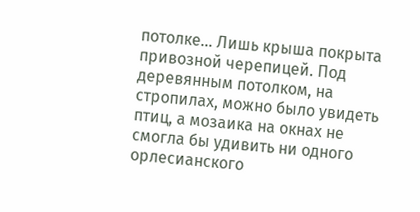потолке… Лишь крыша покрыта привозной черепицей. Под деревянным потолком, на стропилах, можно было увидеть птиц, а мозаика на окнах не смогла бы удивить ни одного орлесианского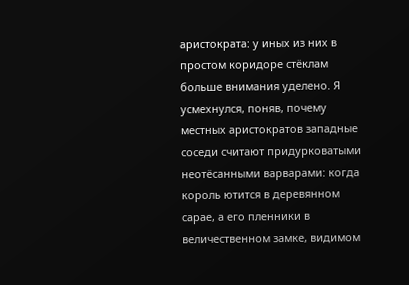аристократа: у иных из них в простом коридоре стёклам больше внимания уделено. Я усмехнулся, поняв, почему местных аристократов западные соседи считают придурковатыми неотёсанными варварами: когда король ютится в деревянном сарае, а его пленники в величественном замке, видимом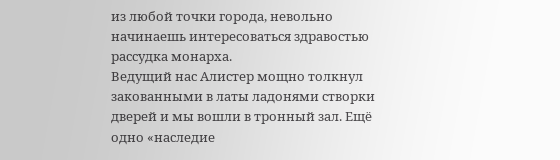из любой точки города, невольно начинаешь интересоваться здравостью рассудка монарха.
Ведущий нас Алистер мощно толкнул закованными в латы ладонями створки дверей и мы вошли в тронный зал. Ещё одно «наследие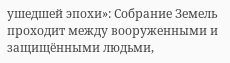ушедшей эпохи»: Собрание Земель проходит между вооруженными и защищёнными людьми,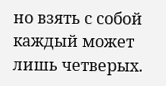но взять с собой каждый может лишь четверых.